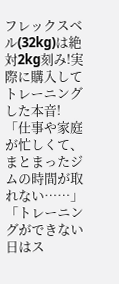フレックスベル(32kg)は絶対2kg刻み!実際に購入してトレーニングした本音!
「仕事や家庭が忙しくて、まとまったジムの時間が取れない……」
「トレーニングができない日はス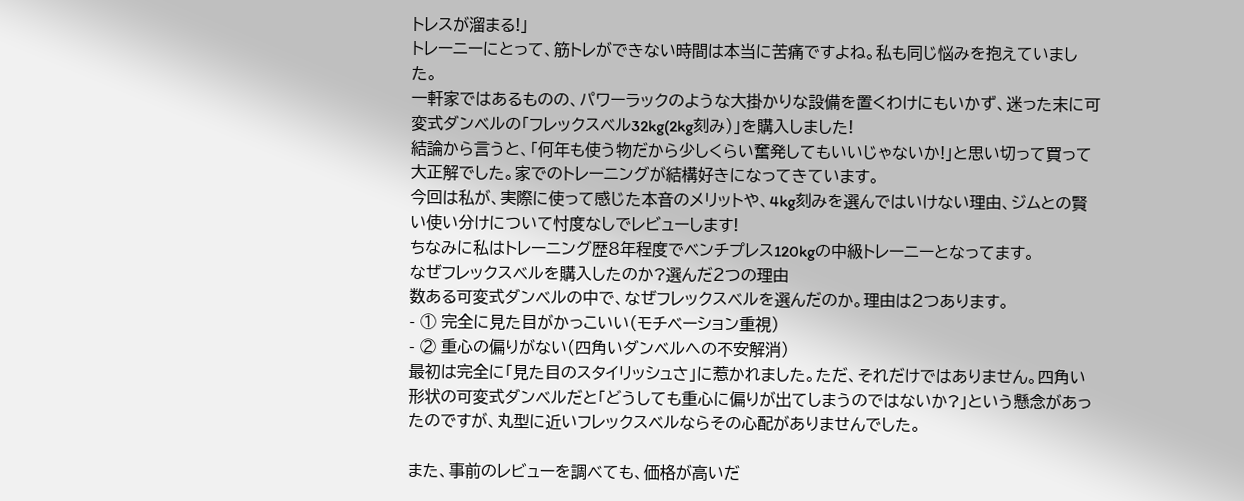トレスが溜まる!」
トレーニーにとって、筋トレができない時間は本当に苦痛ですよね。私も同じ悩みを抱えていました。
一軒家ではあるものの、パワーラックのような大掛かりな設備を置くわけにもいかず、迷った末に可変式ダンベルの「フレックスベル32kg(2kg刻み)」を購入しました!
結論から言うと、「何年も使う物だから少しくらい奮発してもいいじゃないか!」と思い切って買って大正解でした。家でのトレーニングが結構好きになってきています。
今回は私が、実際に使って感じた本音のメリットや、4kg刻みを選んではいけない理由、ジムとの賢い使い分けについて忖度なしでレビューします!
ちなみに私はトレーニング歴8年程度でベンチプレス120kgの中級トレーニーとなってます。
なぜフレックスベルを購入したのか?選んだ2つの理由
数ある可変式ダンベルの中で、なぜフレックスベルを選んだのか。理由は2つあります。
- ① 完全に見た目がかっこいい(モチベーション重視)
- ② 重心の偏りがない(四角いダンベルへの不安解消)
最初は完全に「見た目のスタイリッシュさ」に惹かれました。ただ、それだけではありません。四角い形状の可変式ダンベルだと「どうしても重心に偏りが出てしまうのではないか?」という懸念があったのですが、丸型に近いフレックスベルならその心配がありませんでした。

また、事前のレビューを調べても、価格が高いだ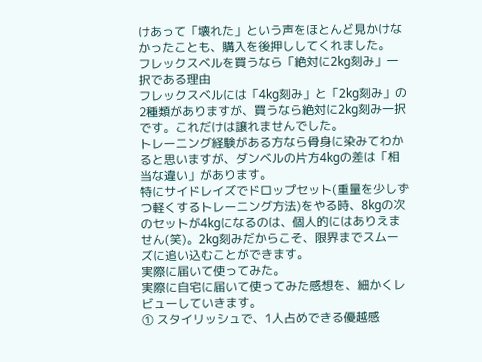けあって「壊れた」という声をほとんど見かけなかったことも、購入を後押ししてくれました。
フレックスベルを買うなら「絶対に2kg刻み」一択である理由
フレックスベルには「4kg刻み」と「2kg刻み」の2種類がありますが、買うなら絶対に2kg刻み一択です。これだけは譲れませんでした。
トレーニング経験がある方なら骨身に染みてわかると思いますが、ダンベルの片方4kgの差は「相当な違い」があります。
特にサイドレイズでドロップセット(重量を少しずつ軽くするトレーニング方法)をやる時、8kgの次のセットが4kgになるのは、個人的にはありえません(笑)。2kg刻みだからこそ、限界までスムーズに追い込むことができます。
実際に届いて使ってみた。
実際に自宅に届いて使ってみた感想を、細かくレビューしていきます。
① スタイリッシュで、1人占めできる優越感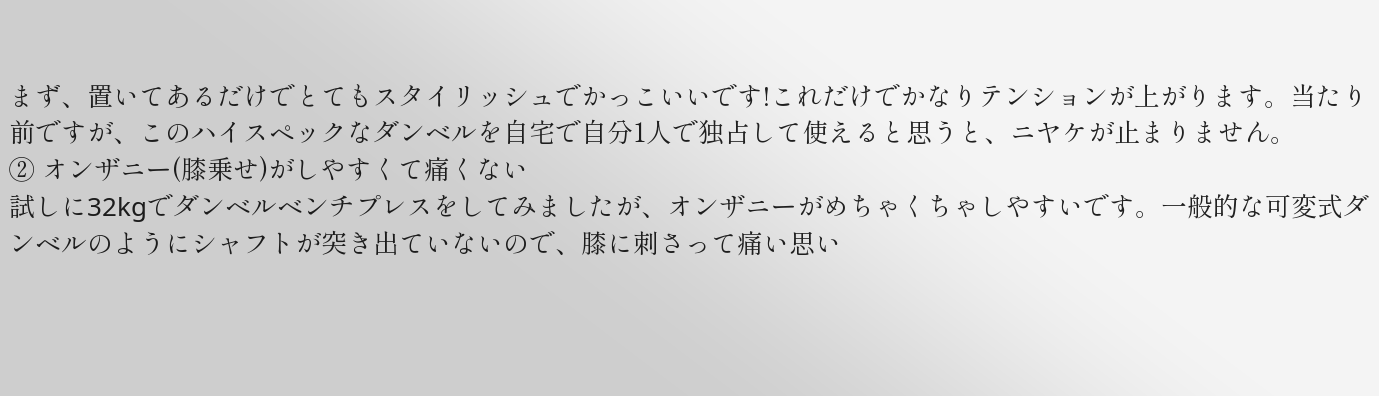まず、置いてあるだけでとてもスタイリッシュでかっこいいです!これだけでかなりテンションが上がります。当たり前ですが、このハイスペックなダンベルを自宅で自分1人で独占して使えると思うと、ニヤケが止まりません。
② オンザニー(膝乗せ)がしやすくて痛くない
試しに32kgでダンベルベンチプレスをしてみましたが、オンザニーがめちゃくちゃしやすいです。一般的な可変式ダンベルのようにシャフトが突き出ていないので、膝に刺さって痛い思い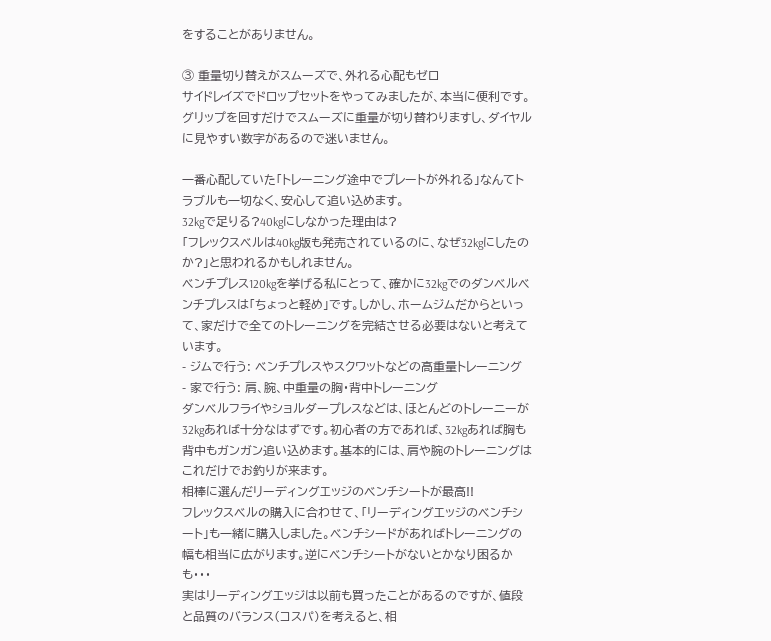をすることがありません。

③ 重量切り替えがスムーズで、外れる心配もゼロ
サイドレイズでドロップセットをやってみましたが、本当に便利です。グリップを回すだけでスムーズに重量が切り替わりますし、ダイヤルに見やすい数字があるので迷いません。

一番心配していた「トレーニング途中でプレートが外れる」なんてトラブルも一切なく、安心して追い込めます。
32kgで足りる?40kgにしなかった理由は?
「フレックスベルは40kg版も発売されているのに、なぜ32kgにしたのか?」と思われるかもしれません。
ベンチプレス120kgを挙げる私にとって、確かに32kgでのダンベルベンチプレスは「ちょっと軽め」です。しかし、ホームジムだからといって、家だけで全てのトレーニングを完結させる必要はないと考えています。
- ジムで行う: ベンチプレスやスクワットなどの高重量トレーニング
- 家で行う: 肩、腕、中重量の胸・背中トレーニング
ダンベルフライやショルダープレスなどは、ほとんどのトレーニーが32kgあれば十分なはずです。初心者の方であれば、32kgあれば胸も背中もガンガン追い込めます。基本的には、肩や腕のトレーニングはこれだけでお釣りが来ます。
相棒に選んだリーディングエッジのベンチシートが最高!!
フレックスベルの購入に合わせて、「リーディングエッジのベンチシート」も一緒に購入しました。ベンチシードがあればトレーニングの幅も相当に広がります。逆にベンチシートがないとかなり困るかも・・・
実はリーディングエッジは以前も買ったことがあるのですが、値段と品質のバランス(コスパ)を考えると、相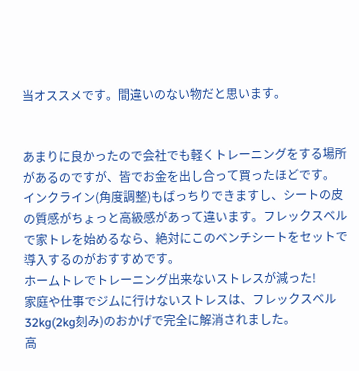当オススメです。間違いのない物だと思います。


あまりに良かったので会社でも軽くトレーニングをする場所があるのですが、皆でお金を出し合って買ったほどです。
インクライン(角度調整)もばっちりできますし、シートの皮の質感がちょっと高級感があって違います。フレックスベルで家トレを始めるなら、絶対にこのベンチシートをセットで導入するのがおすすめです。
ホームトレでトレーニング出来ないストレスが減った!
家庭や仕事でジムに行けないストレスは、フレックスベル32kg(2kg刻み)のおかげで完全に解消されました。
高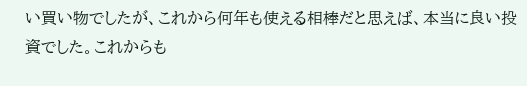い買い物でしたが、これから何年も使える相棒だと思えば、本当に良い投資でした。これからも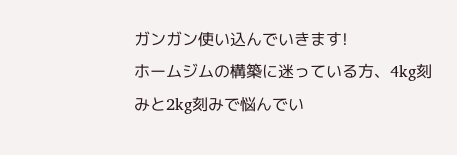ガンガン使い込んでいきます!
ホームジムの構築に迷っている方、4kg刻みと2kg刻みで悩んでい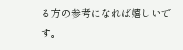る方の参考になれば嬉しいです。